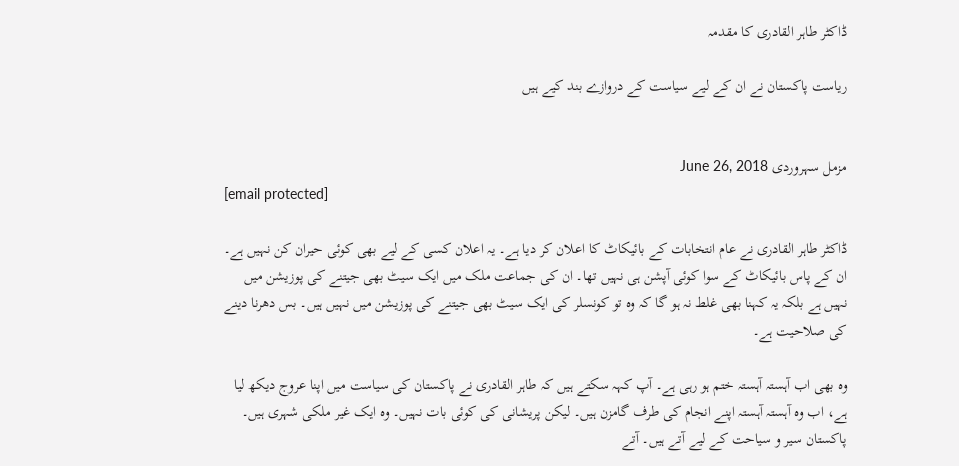ڈاکٹر طاہر القادری کا مقدمہ

ریاست پاکستان نے ان کے لیے سیاست کے دروازے بند کیے ہیں


مزمل سہروردی June 26, 2018
[email protected]

ڈاکٹر طاہر القادری نے عام انتخابات کے بائیکاٹ کا اعلان کر دیا ہے۔ یہ اعلان کسی کے لیے بھی کوئی حیران کن نہیں ہے۔ ان کے پاس بائیکاٹ کے سوا کوئی آپشن ہی نہیں تھا۔ ان کی جماعت ملک میں ایک سیٹ بھی جیتنے کی پوزیشن میں نہیں ہے بلکہ یہ کہنا بھی غلط نہ ہو گا کہ وہ تو کونسلر کی ایک سیٹ بھی جیتنے کی پوزیشن میں نہیں ہیں۔ بس دھرنا دینے کی صلاحیت ہے۔

وہ بھی اب آہستہ آہستہ ختم ہو رہی ہے۔ آپ کہہ سکتے ہیں کہ طاہر القادری نے پاکستان کی سیاست میں اپنا عروج دیکھ لیا ہے، اب وہ آہستہ آہستہ اپنے انجام کی طرف گامزن ہیں۔ لیکن پریشانی کی کوئی بات نہیں۔ وہ ایک غیر ملکی شہری ہیں۔ پاکستان سیر و سیاحت کے لیے آتے ہیں۔ آتے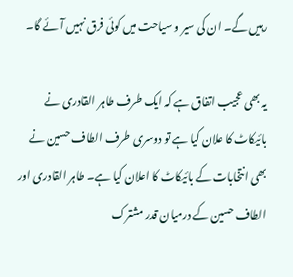رہیں گے۔ ان کی سیر و سیاحت میں کوئی فرق نہیں آئے گا۔

یہ بھی عجیب اتفاق ہے کہ ایک طرف طاہر القادری نے بائیکاٹ کا علان کیا ہے تو دوسری طرف الطاف حسین نے بھی انتخابات کے بائیکاٹ کا اعلان کیا ہے۔ طاہر القادری اور الطاف حسین کے درمیان قدر مشترک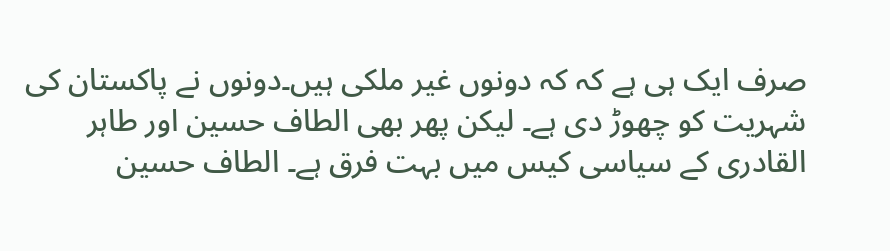صرف ایک ہی ہے کہ کہ دونوں غیر ملکی ہیں۔دونوں نے پاکستان کی شہریت کو چھوڑ دی ہے۔ لیکن پھر بھی الطاف حسین اور طاہر القادری کے سیاسی کیس میں بہت فرق ہے۔ الطاف حسین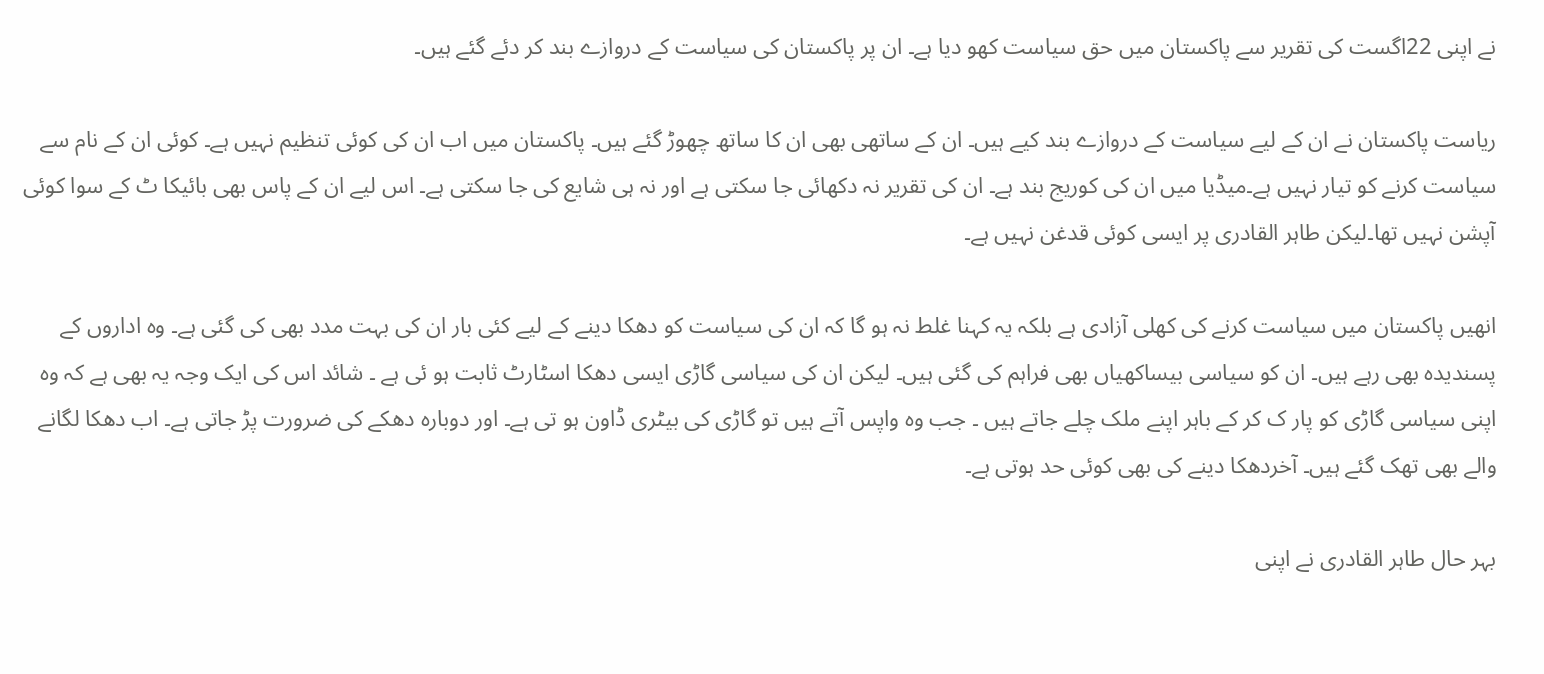نے اپنی 22اگست کی تقریر سے پاکستان میں حق سیاست کھو دیا ہے۔ ان پر پاکستان کی سیاست کے دروازے بند کر دئے گئے ہیں۔

ریاست پاکستان نے ان کے لیے سیاست کے دروازے بند کیے ہیں۔ ان کے ساتھی بھی ان کا ساتھ چھوڑ گئے ہیں۔ پاکستان میں اب ان کی کوئی تنظیم نہیں ہے۔ کوئی ان کے نام سے سیاست کرنے کو تیار نہیں ہے۔میڈیا میں ان کی کوریج بند ہے۔ ان کی تقریر نہ دکھائی جا سکتی ہے اور نہ ہی شایع کی جا سکتی ہے۔ اس لیے ان کے پاس بھی بائیکا ٹ کے سوا کوئی آپشن نہیں تھا۔لیکن طاہر القادری پر ایسی کوئی قدغن نہیں ہے۔

انھیں پاکستان میں سیاست کرنے کی کھلی آزادی ہے بلکہ یہ کہنا غلط نہ ہو گا کہ ان کی سیاست کو دھکا دینے کے لیے کئی بار ان کی بہت مدد بھی کی گئی ہے۔ وہ اداروں کے پسندیدہ بھی رہے ہیں۔ ان کو سیاسی بیساکھیاں بھی فراہم کی گئی ہیں۔ لیکن ان کی سیاسی گاڑی ایسی دھکا اسٹارٹ ثابت ہو ئی ہے ۔ شائد اس کی ایک وجہ یہ بھی ہے کہ وہ اپنی سیاسی گاڑی کو پار ک کر کے باہر اپنے ملک چلے جاتے ہیں ۔ جب وہ واپس آتے ہیں تو گاڑی کی بیٹری ڈاون ہو تی ہے۔ اور دوبارہ دھکے کی ضرورت پڑ جاتی ہے۔ اب دھکا لگانے والے بھی تھک گئے ہیں۔ آخردھکا دینے کی بھی کوئی حد ہوتی ہے۔

بہر حال طاہر القادری نے اپنی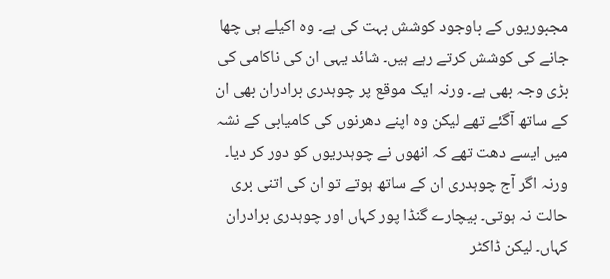مجبوریوں کے باوجود کوشش بہت کی ہے۔ وہ اکیلے ہی چھا جانے کی کوشش کرتے رہے ہیں۔ شائد یہی ان کی ناکامی کی بڑی وجہ بھی ہے۔ ورنہ ایک موقع پر چوہدری برادران بھی ان کے ساتھ آگئے تھے لیکن وہ اپنے دھرنوں کی کامیابی کے نشہ میں ایسے دھت تھے کہ انھوں نے چوہدریوں کو دور کر دیا۔ ورنہ اگر آج چوہدری ان کے ساتھ ہوتے تو ان کی اتنی بری حالت نہ ہوتی۔ بیچارے گنڈا پور کہاں اور چوہدری برادران کہاں۔ لیکن ڈاکٹر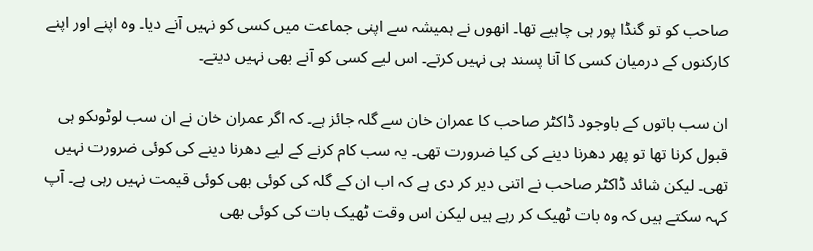صاحب کو تو گنڈا پور ہی چاہیے تھا۔ انھوں نے ہمیشہ سے اپنی جماعت میں کسی کو نہیں آنے دیا۔ وہ اپنے اور اپنے کارکنوں کے درمیان کسی کا آنا پسند ہی نہیں کرتے۔ اس لیے کسی کو آنے بھی نہیں دیتے۔

ان سب باتوں کے باوجود ڈاکٹر صاحب کا عمران خان سے گلہ جائز ہے۔ کہ اگر عمران خان نے ان سب لوٹوںکو ہی قبول کرنا تھا تو پھر دھرنا دینے کی کیا ضرورت تھی۔ یہ سب کام کرنے کے لیے دھرنا دینے کی کوئی ضرورت نہیں تھی۔ لیکن شائد ڈاکٹر صاحب نے اتنی دیر کر دی ہے کہ اب ان کے گلہ کی کوئی بھی کوئی قیمت نہیں رہی ہے۔ آپ کہہ سکتے ہیں کہ وہ بات ٹھیک کر رہے ہیں لیکن اس وقت ٹھیک بات کی کوئی بھی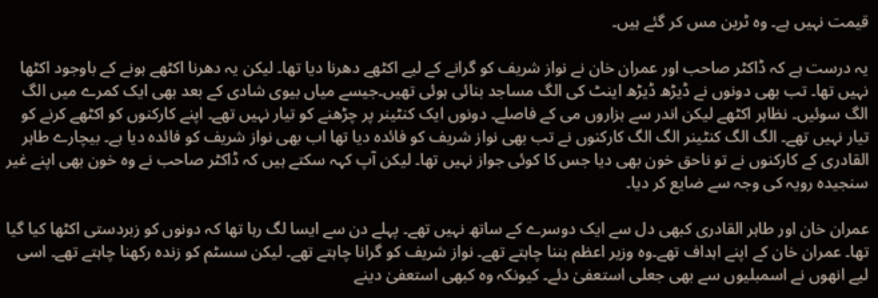قیمت نہیں ہے۔ وہ ٹرین مس کر گئے ہیں۔

یہ درست ہے کہ ڈاکٹر صاحب اور عمران خان نے نواز شریف کو گرانے کے لیے اکٹھے دھرنا دیا تھا۔ لیکن یہ دھرنا اکٹھے ہونے کے باوجود اکٹھا نہیں تھا۔ تب بھی دونوں نے ڈیڑھ ڈیڑھ اینٹ کی الگ مساجد بنائی ہوئی تھیں۔جیسے میاں بیوی شادی کے بعد بھی ایک کمرے میں الگ الگ سوئیں۔ نظاہر اکٹھے لیکن اندر سے ہزاروں می کے فاصلے۔ دونوں ایک کنٹینر پر چڑھنے کو تیار نہیں تھے۔ اپنے کارکنوں کو اکٹھے کرنے کو تیار نہیں تھے۔ الگ الگ کنٹینر الگ الگ کارکنوں نے تب بھی نواز شریف کو فائدہ دیا تھا اب بھی نواز شریف کو فائدہ دیا ہے۔ بیچارے طاہر القادری کے کارکنوں نے تو ناحق خون بھی دیا جس کا کوئی جواز نہیں تھا۔ لیکن آپ کہہ سکتے ہیں کہ ڈاکٹر صاحب نے وہ خون بھی اپنے غیر سنجیدہ رویہ کی وجہ سے ضایع کر دیا۔

عمران خان اور طاہر القادری کبھی دل سے ایک دوسرے کے ساتھ نہیں تھے۔ پہلے دن سے ایسا لگ رہا تھا کہ دونوں کو زبردستی اکٹھا کیا گیا تھا۔ عمران خان کے اپنے اہداف تھے۔وہ وزیر اعظم بننا چاہتے تھے۔ نواز شریف کو گرانا چاہتے تھے۔ لیکن سسٹم کو زندہ رکھنا چاہتے تھے۔ اسی لیے انھوں نے اسمبلیوں سے بھی جعلی استعفیٰ دئے۔ کیونکہ وہ کبھی استعفیٰ دینے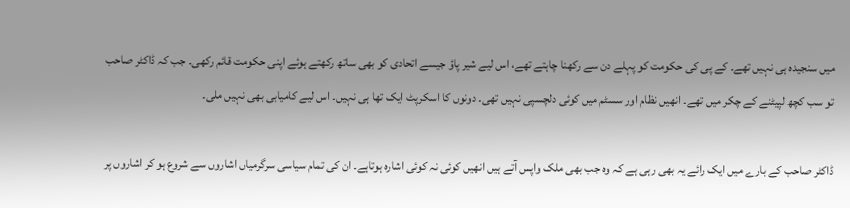میں سنجیدہ ہی نہیں تھے۔ کے پی کی حکومت کو پہلے دن سے رکھنا چاہتے تھے، اس لیے شیر پاؤ جیسے اتحادی کو بھی ساتھ رکھتے ہوئے اپنی حکومت قائم رکھی۔ جب کہ ڈاکٹر صاحب تو سب کچھ لپیٹنے کے چکر میں تھے۔ انھیں نظام اور سسٹم میں کوئی دلچسپی نہیں تھی۔ دونوں کا اسکرپٹ ایک تھا ہی نہیں۔ اس لیے کامیابی بھی نہیں ملی۔

ڈاکٹر صاحب کے بارے میں ایک رائے یہ بھی رہی ہے کہ وہ جب بھی ملک واپس آتے ہیں انھیں کوئی نہ کوئی اشارہ ہوتاہے۔ ان کی تمام سیاسی سرگرمیاں اشاروں سے شروع ہو کر اشاروں پر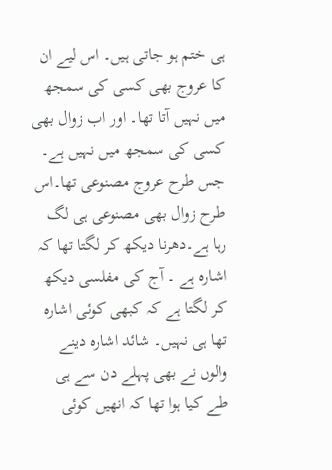ہی ختم ہو جاتی ہیں۔ اس لیے ان کا عروج بھی کسی کی سمجھ میں نہیں آتا تھا۔ اور اب زوال بھی کسی کی سمجھ میں نہیں ہے۔ جس طرح عروج مصنوعی تھا۔اس طرح زوال بھی مصنوعی ہی لگ رہا ہے۔دھرنا دیکھ کر لگتا تھا کہ اشارہ ہے ۔ آج کی مفلسی دیکھ کر لگتا ہے کہ کبھی کوئی اشارہ تھا ہی نہیں۔ شائد اشارہ دینے والوں نے بھی پہلے دن سے ہی طے کیا ہوا تھا کہ انھیں کوئی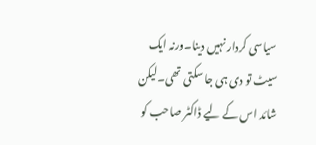سیاسی کردار نہیں دینا۔ورنہ ایک سیٹ تو دی ہی جا سکتی تھی۔لیکن شائد اس کے لیے ڈاکٹر صاحب کو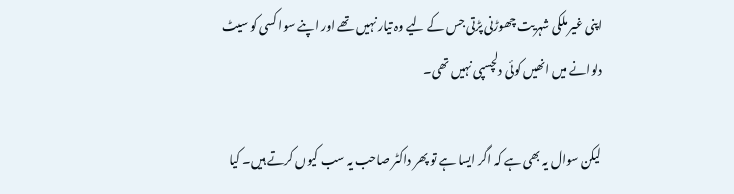اپنی غیر ملکی شہریت چھوڑنی پڑتی جس کے لیے وہ تیار نہیں تھے اور اپنے سوا کسی کو سیٹ دلوانے میں انھیں کوئی دلچسپی نہیں تھی۔

لیکن سوال یہ بھی ہے کہ اگر ایسا ہے تو پھر داکٹر صاحب یہ سب کیوں کرتے ہیں۔ کیا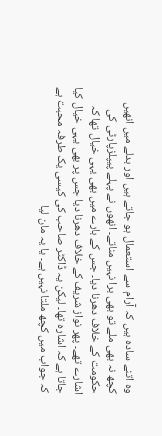وہ اتنے سادہ ہیں کہ آرام سے استعمال ہو جاتے ہیں اور بدلے میں انھیں کچھ نہ بھی ملے تو بھی برا نہیں مناتے۔ انھوں نے پہلے پیپلزپارٹی کی حکومت کے خلاف دھرنا دیا۔ جس کے بارے میں بھی یہی خیال تھا کہ اشارے تھے۔ پھر نواز شریف کے خلاف دھرنا دیا جس پر بھی یہی خیال کیا جاتا ہے کہ اشارہ تھا۔ لیکن یہ ڈاکٹر صاحب کی کیسی یک طرفہ محبت ہے کہ جواب میں کچھ ملتا نہیں ہے۔ یا یہ مان لیا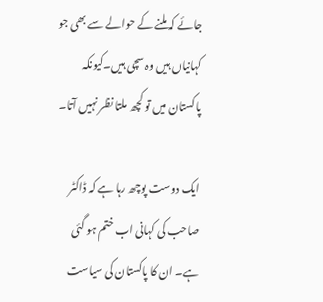جائے کہ ملنے کے حوالے سے بھی جو کہانیاں ہیں وہ سچی ہیں۔کیونکہ پاکستان میں تو کچھ ملتا نظر نہیں آتا۔

ایک دوست پوچھ رہا ہے کہ ڈاکٹر صاحب کی کہانی اب ختم ہو گئی ہے۔ ان کا پاکستان کی سیاست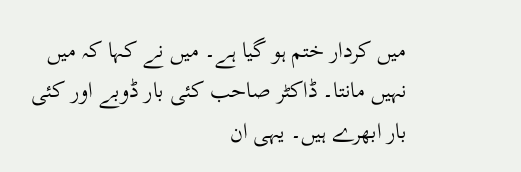میں کردار ختم ہو گیا ہے۔ میں نے کہا کہ میں نہیں مانتا۔ ڈاکٹر صاحب کئی بار ڈوبے اور کئی بار ابھرے ہیں۔ یہی ان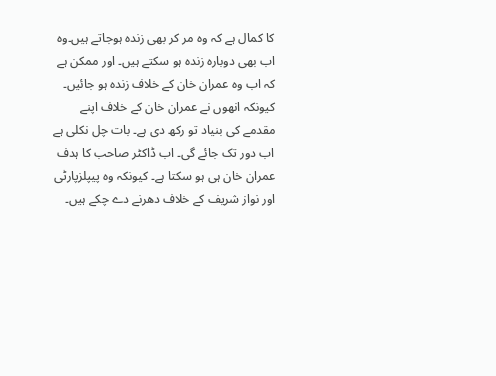کا کمال ہے کہ وہ مر کر بھی زندہ ہوجاتے ہیں۔وہ اب بھی دوبارہ زندہ ہو سکتے ہیں۔ اور ممکن ہے کہ اب وہ عمران خان کے خلاف زندہ ہو جائیں۔ کیونکہ انھوں نے عمران خان کے خلاف اپنے مقدمے کی بنیاد تو رکھ دی ہے۔ بات چل نکلی ہے اب دور تک جائے گی۔ اب ڈاکٹر صاحب کا ہدف عمران خان ہی ہو سکتا ہے۔ کیونکہ وہ پیپلزپارٹی اور نواز شریف کے خلاف دھرنے دے چکے ہیں۔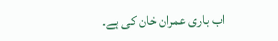اب باری عمران خان کی ہے۔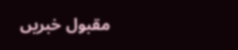مقبول خبریں